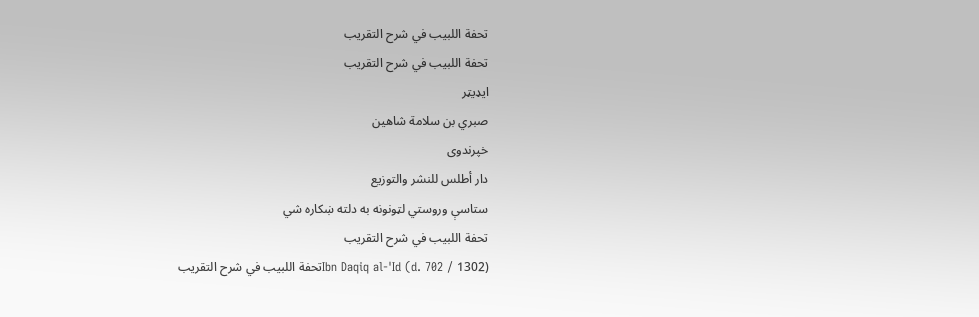تحفة اللبيب في شرح التقريب
تحفة اللبيب في شرح التقريب
ایډیټر
صبري بن سلامة شاهين
خپرندوی
دار أطلس للنشر والتوزيع
ستاسې وروستي لټونونه به دلته ښکاره شي
تحفة اللبيب في شرح التقريب
Ibn Daqiq al-'Id (d. 702 / 1302)تحفة اللبيب في شرح التقريب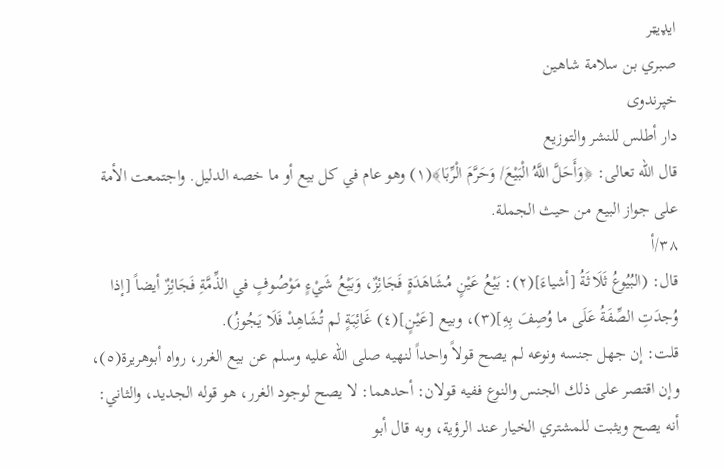ایډیټر
صبري بن سلامة شاهين
خپرندوی
دار أطلس للنشر والتوزيع
قال الله تعالى: ﴿وَأَحَلَّ اللَّهُ الْبَيْعَ/ وَحَرَّمَ الْرِّبَا﴾(١) وهو عام في كل بيع أو ما خصه الدليل. واجتمعت الأمة على جواز البيع من حيث الجملة.
٣٨/أ
قال: (البُيُوعُ ثَلَاثَةُ [أشياءَ](٢): بَيْعُ عَيْنٍ مُشَاهَدَةٍ فَجَائِزٌ، وَبَيْعُ شَيْءٍ مَوْصُوفٍ في الذِّمَّةِ فَجَائِزٌ أيضاً [إذا وُجدَتِ الصِّفَةُ عَلَى ما وُصِفَ بِهِ](٣)، وبيع [عَيْنٍ](٤) غَائِبَةٍ لم تُشَاهِدْ فَلَا يَجُوزُ).
قلت: إن جهل جنسه ونوعه لم يصح قولاً واحداً لنهيه صلى الله عليه وسلم عن بيع الغرر، رواه أبوهريرة(٥)، وإن اقتصر على ذلك الجنس والنوع ففيه قولان: أحدهما: لا يصح لوجود الغرر، هو قوله الجديد، والثاني: أنه يصح ويثبت للمشتري الخيار عند الرؤية، وبه قال أبو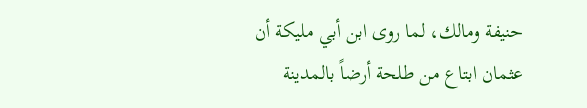حنيفة ومالك، لما روى ابن أبي مليكة أن عثمان ابتاع من طلحة أرضاً بالمدينة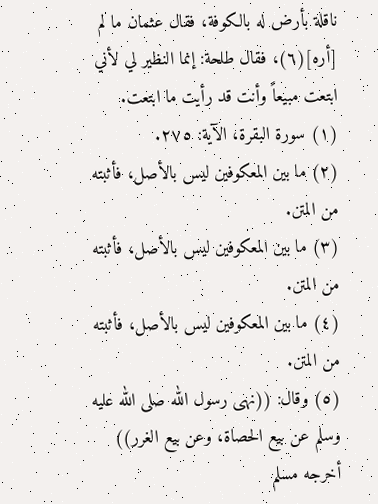ناقلة بأرض له بالكوفة، فقال عثمان ما لم [أره](٦)، فقال طلحة: إنما النظير لي لأني ابتعت مبيعاً وأنت قد رأيت ما ابتعت.
(١) سورة البقرة، الآية: ٢٧٥.
(٢) ما بين المعكوفين ليس بالأصل، فأثبته من المتن.
(٣) ما بين المعكوفين ليس بالأصل، فأثبته من المتن.
(٤) ما بين المعكوفين ليس بالأصل، فأثبته من المتن.
(٥) وقال: ((نهى رسول الله صلى الله عليه وسلم عن بيع الحصاة، وعن بيع الغرر)) أخرجه مسلم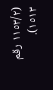(١١٥٣/٢ رقم ١٥١٣).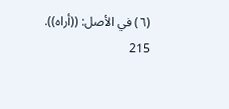(٦) في الأصل: ((أراه)).
215